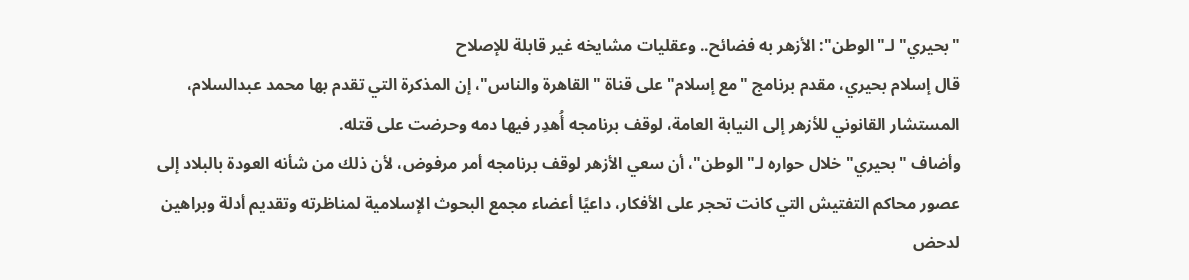"بحيري" لـ"الوطن": الأزهر به فضائح.. وعقليات مشايخه غير قابلة للإصلاح
قال إسلام بحيري، مقدم برنامج "مع إسلام" على قناة "القاهرة والناس"، إن المذكرة التي تقدم بها محمد عبدالسلام، المستشار القانوني للأزهر إلى النيابة العامة، لوقف برنامجه أُهدِر فيها دمه وحرضت على قتله.
وأضاف "بحيري" خلال حواره لـ"الوطن"، أن سعي الأزهر لوقف برنامجه أمر مرفوض، لأن ذلك من شأنه العودة بالبلاد إلى عصور محاكم التفتيش التي كانت تحجر على الأفكار، داعيًا أعضاء مجمع البحوث الإسلامية لمناظرته وتقديم أدلة وبراهين لدحض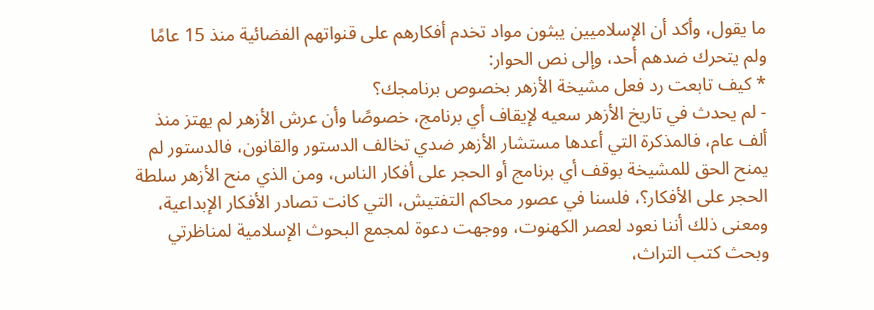ما يقول، وأكد أن الإسلاميين يبثون مواد تخدم أفكارهم على قنواتهم الفضائية منذ 15 عامًا ولم يتحرك ضدهم أحد، وإلى نص الحوار:
* كيف تابعت رد فعل مشيخة الأزهر بخصوص برنامجك؟
- لم يحدث في تاريخ الأزهر سعيه لإيقاف أي برنامج، خصوصًا وأن عرش الأزهر لم يهتز منذ ألف عام، فالمذكرة التي أعدها مستشار الأزهر ضدي تخالف الدستور والقانون، فالدستور لم يمنح الحق للمشيخة بوقف أي برنامج أو الحجر على أفكار الناس، ومن الذي منح الأزهر سلطة الحجر على الأفكار؟، فلسنا في عصور محاكم التفتيش، التي كانت تصادر الأفكار الإبداعية، ومعنى ذلك أننا نعود لعصر الكهنوت، ووجهت دعوة لمجمع البحوث الإسلامية لمناظرتي وبحث كتب التراث،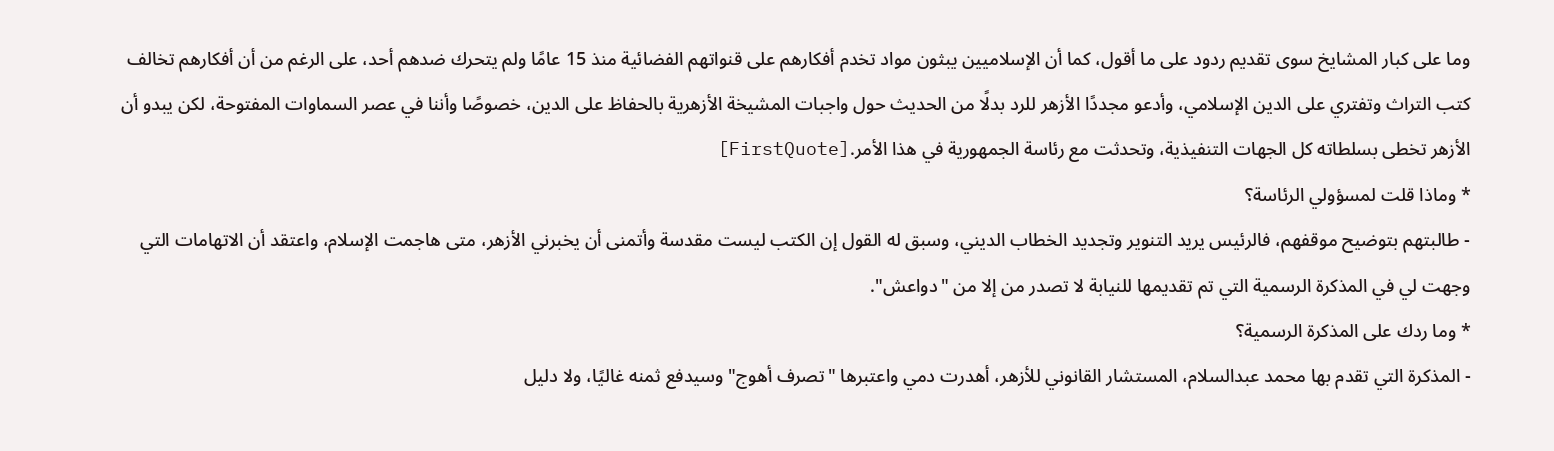وما على كبار المشايخ سوى تقديم ردود على ما أقول، كما أن الإسلاميين يبثون مواد تخدم أفكارهم على قنواتهم الفضائية منذ 15 عامًا ولم يتحرك ضدهم أحد، على الرغم من أن أفكارهم تخالف كتب التراث وتفتري على الدين الإسلامي، وأدعو مجددًا الأزهر للرد بدلًا من الحديث حول واجبات المشيخة الأزهرية بالحفاظ على الدين، خصوصًا وأننا في عصر السماوات المفتوحة، لكن يبدو أن الأزهر تخطى بسلطاته كل الجهات التنفيذية، وتحدثت مع رئاسة الجمهورية في هذا الأمر.[FirstQuote]
* وماذا قلت لمسؤولي الرئاسة؟
- طالبتهم بتوضيح موقفهم، فالرئيس يريد التنوير وتجديد الخطاب الديني، وسبق له القول إن الكتب ليست مقدسة وأتمنى أن يخبرني الأزهر، متى هاجمت الإسلام، واعتقد أن الاتهامات التي وجهت لي في المذكرة الرسمية التي تم تقديمها للنيابة لا تصدر من إلا من "دواعش".
* وما ردك على المذكرة الرسمية؟
- المذكرة التي تقدم بها محمد عبدالسلام، المستشار القانوني للأزهر، أهدرت دمي واعتبرها "تصرف أهوج" وسيدفع ثمنه غاليًا، ولا دليل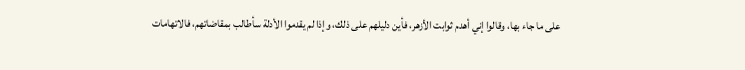على ما جاء بها، وقالوا إني أهدم ثوابت الأزهر، فأين دليلهم على ذلك، وإذا لم يقدموا الأدلة سأطالب بمقاضاتهم، فالاتهامات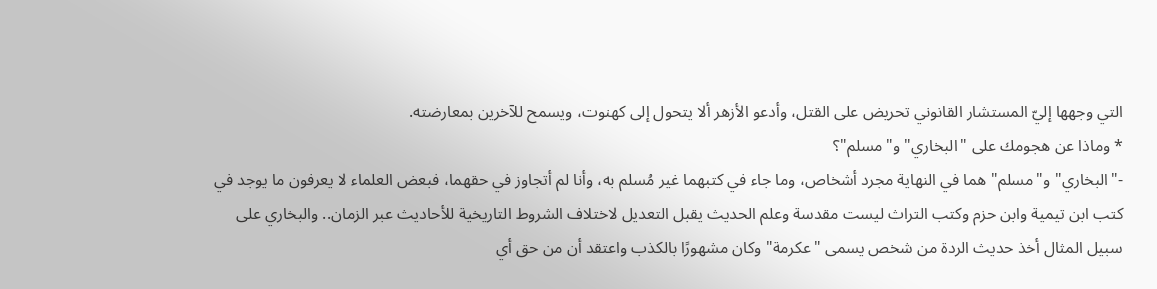التي وجهها إليّ المستشار القانوني تحريض على القتل، وأدعو الأزهر ألا يتحول إلى كهنوت، ويسمح للآخرين بمعارضته.
* وماذا عن هجومك على "البخاري" و"مسلم"؟
-"البخاري" و"مسلم" هما في النهاية مجرد أشخاص، وما جاء في كتبهما غير مُسلم به، وأنا لم أتجاوز في حقهما، فبعض العلماء لا يعرفون ما يوجد في كتب ابن تيمية وابن حزم وكتب التراث ليست مقدسة وعلم الحديث يقبل التعديل لاختلاف الشروط التاريخية للأحاديث عبر الزمان.. والبخاري على سبيل المثال أخذ حديث الردة من شخص يسمى "عكرمة" وكان مشهورًا بالكذب واعتقد أن من حق أي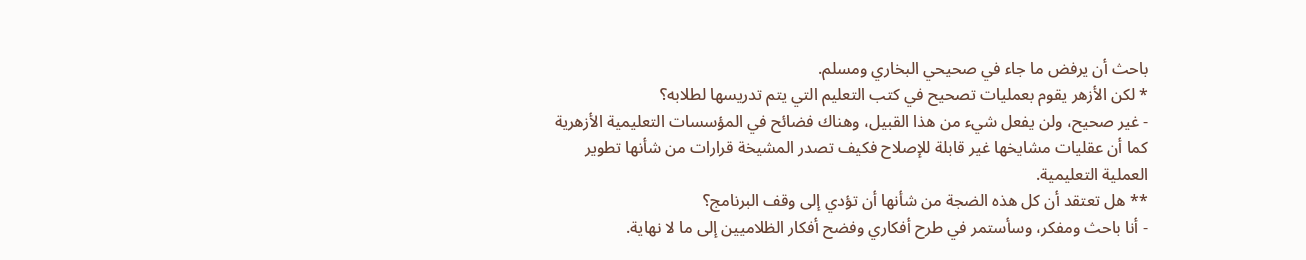باحث أن يرفض ما جاء في صحيحي البخاري ومسلم.
* لكن الأزهر يقوم بعمليات تصحيح في كتب التعليم التي يتم تدريسها لطلابه؟
- غير صحيح، ولن يفعل شيء من هذا القبيل، وهناك فضائح في المؤسسات التعليمية الأزهرية كما أن عقليات مشايخها غير قابلة للإصلاح فكيف تصدر المشيخة قرارات من شأنها تطوير العملية التعليمية.
** هل تعتقد أن كل هذه الضجة من شأنها أن تؤدي إلى وقف البرنامج؟
- أنا باحث ومفكر، وسأستمر في طرح أفكاري وفضح أفكار الظلاميين إلى ما لا نهاية.